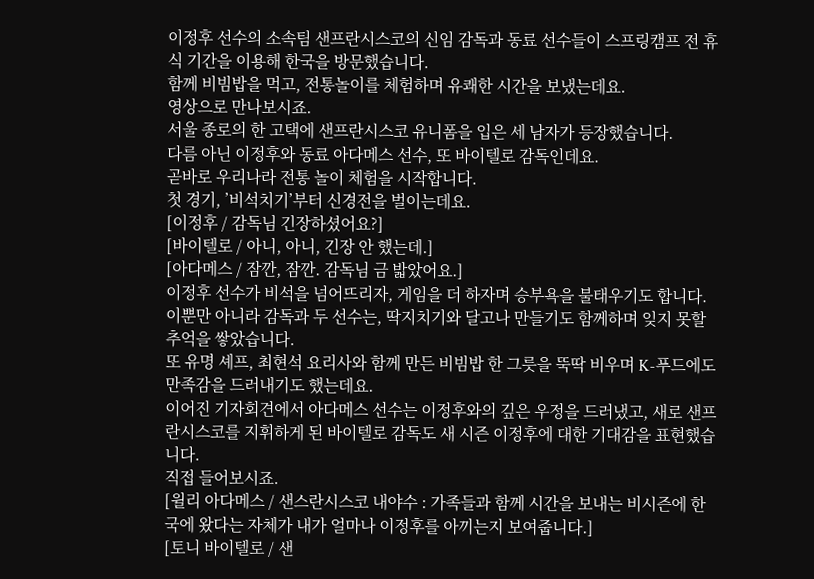이정후 선수의 소속팀 샌프란시스코의 신임 감독과 동료 선수들이 스프링캠프 전 휴식 기간을 이용해 한국을 방문했습니다.
함께 비빔밥을 먹고, 전통놀이를 체험하며 유쾌한 시간을 보냈는데요.
영상으로 만나보시죠.
서울 종로의 한 고택에 샌프란시스코 유니폼을 입은 세 남자가 등장했습니다.
다름 아닌 이정후와 동료 아다메스 선수, 또 바이텔로 감독인데요.
곧바로 우리나라 전통 놀이 체험을 시작합니다.
첫 경기, ’비석치기’부터 신경전을 벌이는데요.
[이정후 / 감독님 긴장하셨어요?]
[바이텔로 / 아니, 아니, 긴장 안 했는데.]
[아다메스 / 잠깐, 잠깐. 감독님 금 밟았어요.]
이정후 선수가 비석을 넘어뜨리자, 게임을 더 하자며 승부욕을 불태우기도 합니다.
이뿐만 아니라 감독과 두 선수는, 딱지치기와 달고나 만들기도 함께하며 잊지 못할 추억을 쌓았습니다.
또 유명 셰프, 최현석 요리사와 함께 만든 비빔밥 한 그릇을 뚝딱 비우며 K-푸드에도 만족감을 드러내기도 했는데요.
이어진 기자회견에서 아다메스 선수는 이정후와의 깊은 우정을 드러냈고, 새로 샌프란시스코를 지휘하게 된 바이텔로 감독도 새 시즌 이정후에 대한 기대감을 표현했습니다.
직접 들어보시죠.
[윌리 아다메스 / 샌스란시스코 내야수 : 가족들과 함께 시간을 보내는 비시즌에 한국에 왔다는 자체가 내가 얼마나 이정후를 아끼는지 보여줍니다.]
[토니 바이텔로 / 샌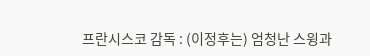프란시스코 감독 : (이정후는) 엄청난 스윙과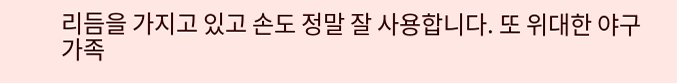리듬을 가지고 있고 손도 정말 잘 사용합니다. 또 위대한 야구 가족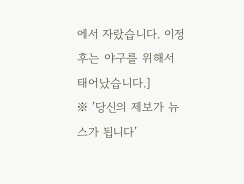에서 자랐습니다. 이정후는 야구를 위해서 태어났습니다.]
※ ’당신의 제보가 뉴스가 됩니다’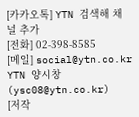[카카오톡] YTN 검색해 채널 추가
[전화] 02-398-8585
[메일] social@ytn.co.kr
YTN 양시창 (ysc08@ytn.co.kr)
[저작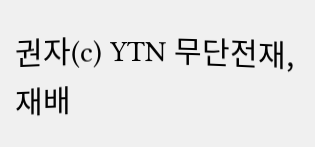권자(c) YTN 무단전재, 재배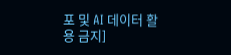포 및 AI 데이터 활용 금지]